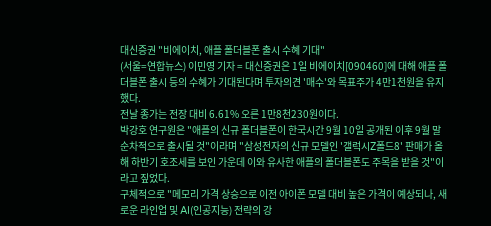대신증권 "비에이치, 애플 폴더블폰 출시 수혜 기대"
(서울=연합뉴스) 이민영 기자 = 대신증권은 1일 비에이치[090460]에 대해 애플 폴더블폰 출시 등의 수혜가 기대된다며 투자의견 '매수'와 목표주가 4만1천원을 유지했다.
전날 종가는 전장 대비 6.61% 오른 1만8천230원이다.
박강호 연구원은 "애플의 신규 폴더블폰이 한국시간 9월 10일 공개된 이후 9월 말 순차적으로 출시될 것"이라며 "삼성전자의 신규 모델인 '갤럭시Z폴드8' 판매가 올해 하반기 호조세를 보인 가운데 이와 유사한 애플의 폴더블폰도 주목을 받을 것"이라고 짚었다.
구체적으로 "메모리 가격 상승으로 이전 아이폰 모델 대비 높은 가격이 예상되나, 새로운 라인업 및 AI(인공지능) 전략의 강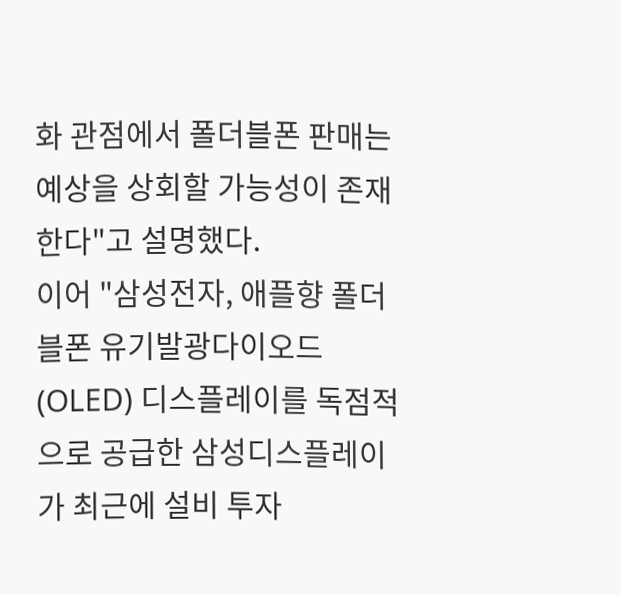화 관점에서 폴더블폰 판매는 예상을 상회할 가능성이 존재한다"고 설명했다.
이어 "삼성전자, 애플향 폴더블폰 유기발광다이오드(OLED) 디스플레이를 독점적으로 공급한 삼성디스플레이가 최근에 설비 투자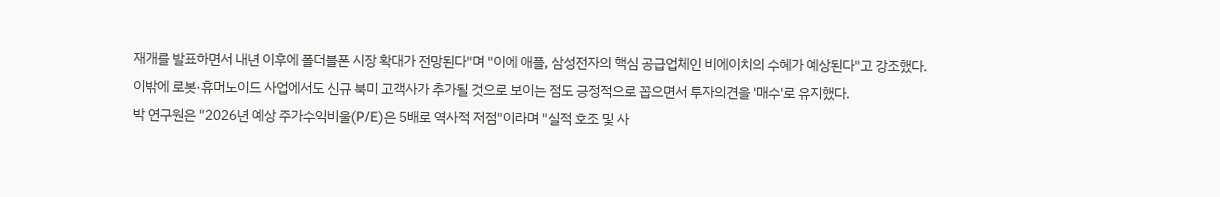재개를 발표하면서 내년 이후에 폴더블폰 시장 확대가 전망된다"며 "이에 애플, 삼성전자의 핵심 공급업체인 비에이치의 수혜가 예상된다"고 강조했다.
이밖에 로봇·휴머노이드 사업에서도 신규 북미 고객사가 추가될 것으로 보이는 점도 긍정적으로 꼽으면서 투자의견을 '매수'로 유지했다.
박 연구원은 "2026년 예상 주가수익비울(P/E)은 5배로 역사적 저점"이라며 "실적 호조 및 사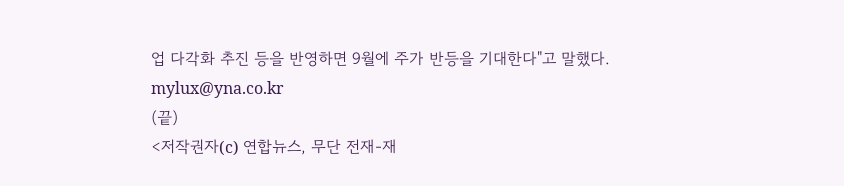업 다각화 추진 등을 반영하면 9월에 주가 반등을 기대한다"고 말했다.
mylux@yna.co.kr
(끝)
<저작권자(c) 연합뉴스, 무단 전재-재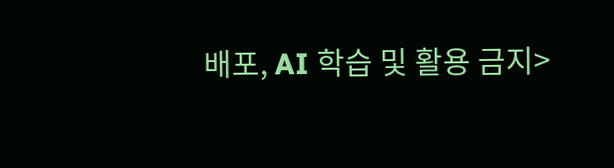배포, AI 학습 및 활용 금지>